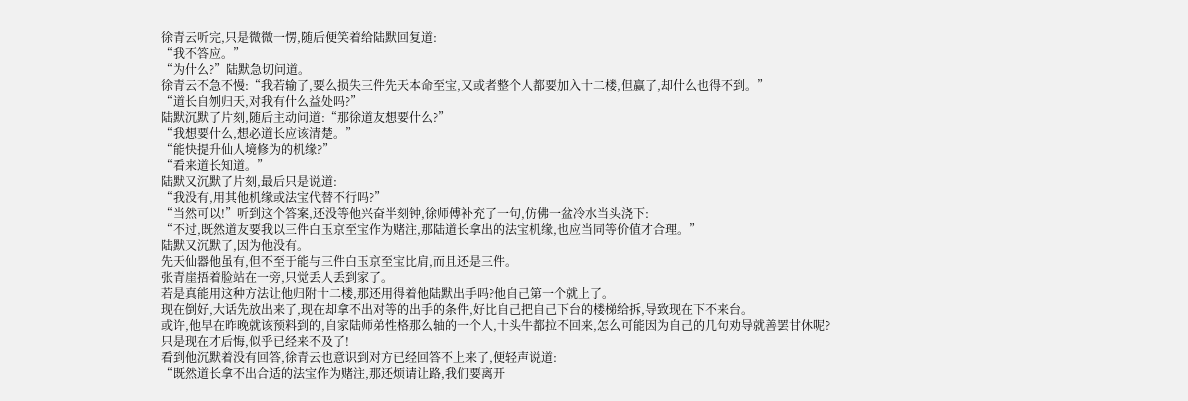徐青云听完,只是微微一愣,随后便笑着给陆默回复道:
“我不答应。”
“为什么?”陆默急切问道。
徐青云不急不慢:“我若输了,要么损失三件先天本命至宝,又或者整个人都要加入十二楼,但赢了,却什么也得不到。”
“道长自刎归天,对我有什么益处吗?”
陆默沉默了片刻,随后主动问道:“那徐道友想要什么?”
“我想要什么,想必道长应该清楚。”
“能快提升仙人境修为的机缘?”
“看来道长知道。”
陆默又沉默了片刻,最后只是说道:
“我没有,用其他机缘或法宝代替不行吗?”
“当然可以!”听到这个答案,还没等他兴奋半刻钟,徐师傅补充了一句,仿佛一盆冷水当头浇下:
“不过,既然道友要我以三件白玉京至宝作为赌注,那陆道长拿出的法宝机缘,也应当同等价值才合理。”
陆默又沉默了,因为他没有。
先天仙器他虽有,但不至于能与三件白玉京至宝比肩,而且还是三件。
张青崖捂着脸站在一旁,只觉丢人丢到家了。
若是真能用这种方法让他归附十二楼,那还用得着他陆默出手吗?他自己第一个就上了。
现在倒好,大话先放出来了,现在却拿不出对等的出手的条件,好比自己把自己下台的楼梯给拆,导致现在下不来台。
或许,他早在昨晚就该预料到的,自家陆师弟性格那么轴的一个人,十头牛都拉不回来,怎么可能因为自己的几句劝导就善罢甘休呢?
只是现在才后悔,似乎已经来不及了!
看到他沉默着没有回答,徐青云也意识到对方已经回答不上来了,便轻声说道:
“既然道长拿不出合适的法宝作为赌注,那还烦请让路,我们要离开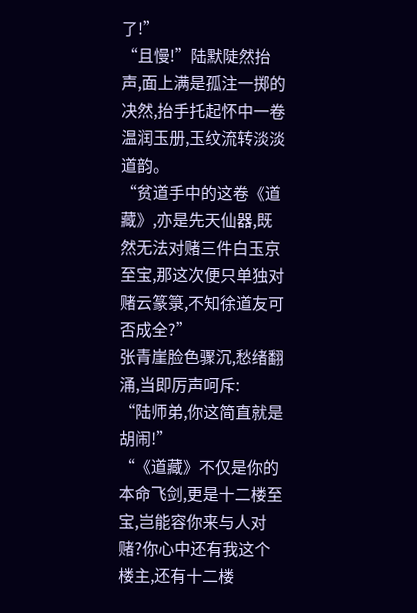了!”
“且慢!”陆默陡然抬声,面上满是孤注一掷的决然,抬手托起怀中一卷温润玉册,玉纹流转淡淡道韵。
“贫道手中的这卷《道藏》,亦是先天仙器,既然无法对赌三件白玉京至宝,那这次便只单独对赌云篆箓,不知徐道友可否成全?”
张青崖脸色骤沉,愁绪翻涌,当即厉声呵斥:
“陆师弟,你这简直就是胡闹!”
“《道藏》不仅是你的本命飞剑,更是十二楼至宝,岂能容你来与人对赌?你心中还有我这个楼主,还有十二楼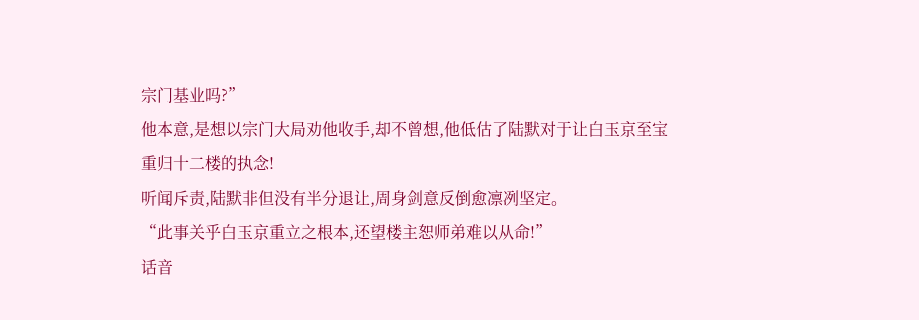宗门基业吗?”
他本意,是想以宗门大局劝他收手,却不曾想,他低估了陆默对于让白玉京至宝重归十二楼的执念!
听闻斥责,陆默非但没有半分退让,周身剑意反倒愈凛冽坚定。
“此事关乎白玉京重立之根本,还望楼主恕师弟难以从命!”
话音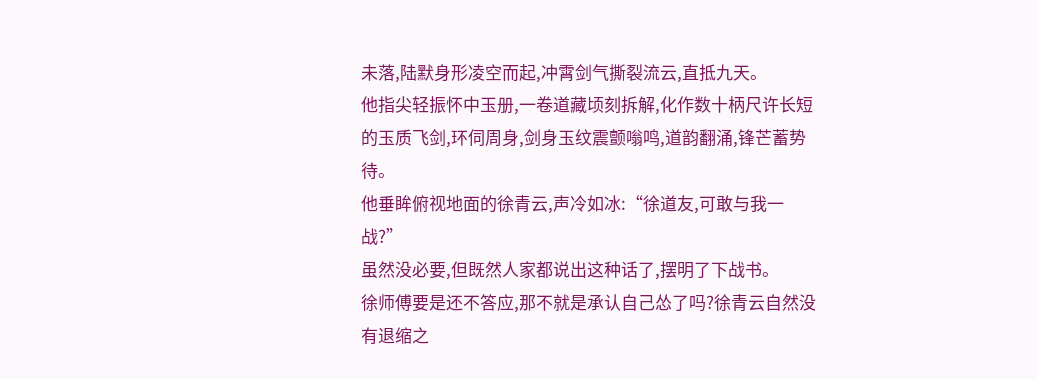未落,陆默身形凌空而起,冲霄剑气撕裂流云,直抵九天。
他指尖轻振怀中玉册,一卷道藏顷刻拆解,化作数十柄尺许长短的玉质飞剑,环伺周身,剑身玉纹震颤嗡鸣,道韵翻涌,锋芒蓄势待。
他垂眸俯视地面的徐青云,声冷如冰:“徐道友,可敢与我一战?”
虽然没必要,但既然人家都说出这种话了,摆明了下战书。
徐师傅要是还不答应,那不就是承认自己怂了吗?徐青云自然没有退缩之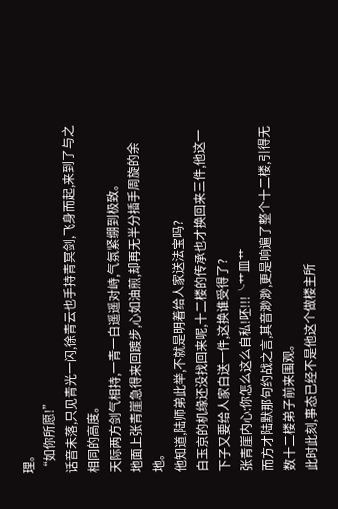理。
“如你所愿!”
话音未落,只见青光一闪,徐青云也手持青冥剑,飞身而起,来到了与之相同的高度。
天际两方剑气相持,一青一白遥遥对峙,气氛紧绷到极致。
地面上张青崖急得来回踱步,心如油煎,却再无半分插手周旋的余地。
他知道,陆师弟此举,不就是明着给人家送法宝吗?
白玉京的机缘还没找回来呢,十二楼的传承也才换回来三件,他这一下子又要给人家白送一件,这换谁受得了?
张青崖内心:你怎么这么自私!呸!!!╰艹皿艹
而方才陆默那句约战之言,其音渺渺,更是响遍了整个十二楼,引得无数十二楼弟子前来围观。
此时此刻,事态已经不是他这个做楼主所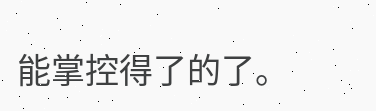能掌控得了的了。